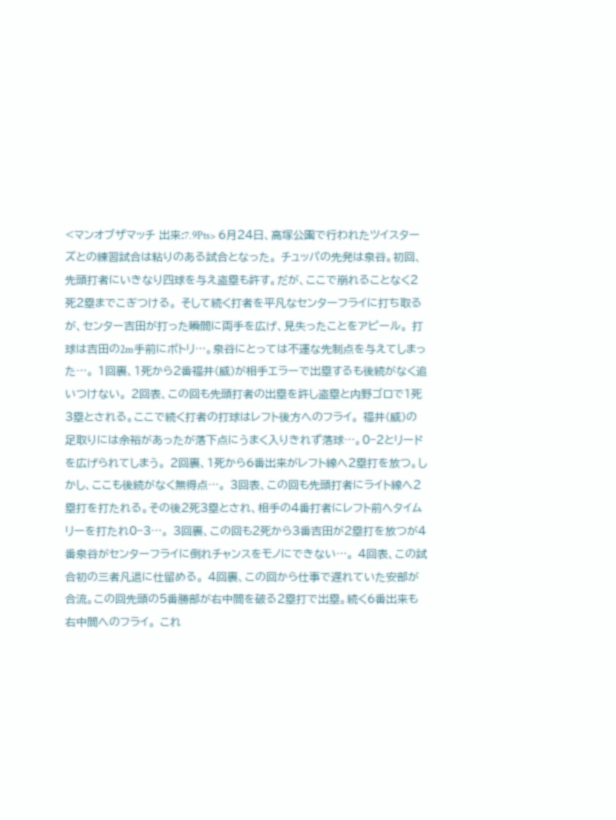<マンオブザマッチ 出来:7.9Pts> 6月24日、高塚公園で行われたツイスターズとの練習試合は粘りのある試合となった。 チュッパの先発は泉谷。初回、先頭打者にいきなり四球を与え盗塁も許す。だが、ここで崩れることなく2死2塁までこぎつける。 そして続く打者を平凡なセンターフライに打ち取るが、センター吉田が打った瞬間に両手を広げ、見失ったことをアピール。 打球は吉田の2m手前にポトリ…。泉谷にとっては不運な先制点を与えてしまった…。 1回裏、1死から2番福井(威)が相手エラーで出塁するも後続がなく追いつけない。 2回表、この回も先頭打者の出塁を許し盗塁と内野ゴロで1死3塁とされる。ここで続く打者の打球はレフト後方へのフライ。 福井(威)の足取りには余裕があったが落下点にうまく入りきれず落球…。0−2とリードを広げられてしまう。 2回裏、1死から6番出来がレフト線へ2塁打を放つ。しかし、ここも後続がなく無得点…。 3回表、この回も先頭打者にライト線へ2塁打を打たれる。その後2死3塁とされ、相手の4番打者にレフト前へタイムリーを打たれ0−3…。 3回裏、この回も2死から3番吉田が2塁打を放つが4番泉谷がセンターフライに倒れチャンスをモノにできない…。 4回表、この試合初の三者凡退に仕留める。 4回裏、この回から仕事で遅れていた安部が合流。この回先頭の5番勝部が右中間を破る2塁打で出塁。続く6番出来も右中間へのフライ。 これ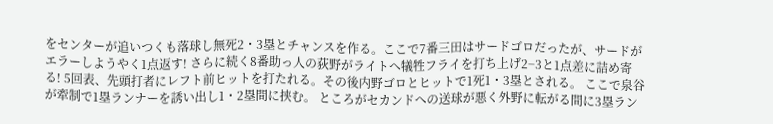をセンターが追いつくも落球し無死2・3塁とチャンスを作る。ここで7番三田はサードゴロだったが、サードがエラーしようやく1点返す! さらに続く8番助っ人の荻野がライトへ犠牲フライを打ち上げ2−3と1点差に詰め寄る! 5回表、先頭打者にレフト前ヒットを打たれる。その後内野ゴロとヒットで1死1・3塁とされる。 ここで泉谷が牽制で1塁ランナーを誘い出し1・2塁間に挟む。 ところがセカンドへの送球が悪く外野に転がる間に3塁ラン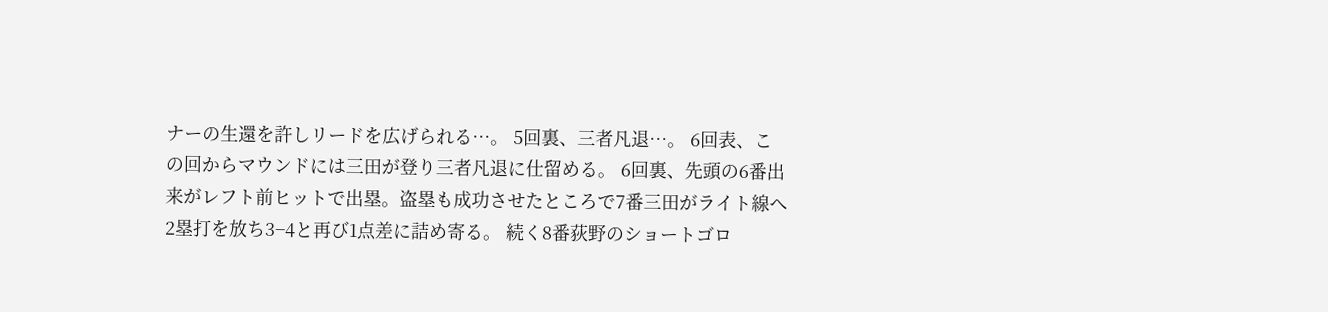ナーの生還を許しリードを広げられる…。 5回裏、三者凡退…。 6回表、この回からマウンドには三田が登り三者凡退に仕留める。 6回裏、先頭の6番出来がレフト前ヒットで出塁。盗塁も成功させたところで7番三田がライト線へ2塁打を放ち3−4と再び1点差に詰め寄る。 続く8番荻野のショートゴロ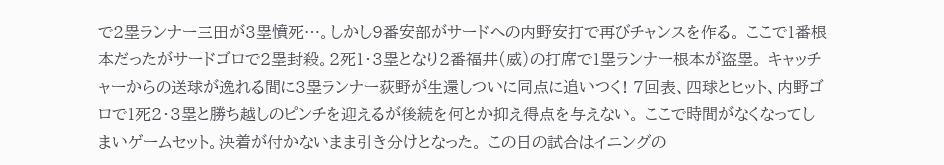で2塁ランナー三田が3塁憤死…。しかし9番安部がサードへの内野安打で再びチャンスを作る。 ここで1番根本だったがサードゴロで2塁封殺。2死1・3塁となり2番福井(威)の打席で1塁ランナー根本が盗塁。 キャッチャーからの送球が逸れる間に3塁ランナー荻野が生還しついに同点に追いつく! 7回表、四球とヒット、内野ゴロで1死2・3塁と勝ち越しのピンチを迎えるが後続を何とか抑え得点を与えない。 ここで時間がなくなってしまいゲームセット。決着が付かないまま引き分けとなった。 この日の試合はイニングの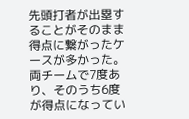先頭打者が出塁することがそのまま得点に繋がったケースが多かった。 両チームで7度あり、そのうち6度が得点になってい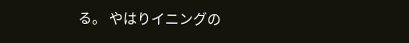る。 やはりイニングの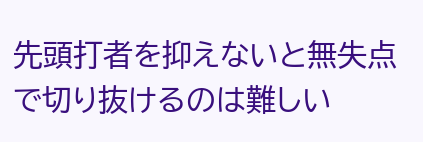先頭打者を抑えないと無失点で切り抜けるのは難しい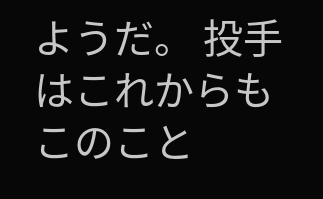ようだ。 投手はこれからもこのこと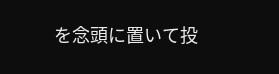を念頭に置いて投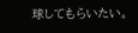球してもらいたい。